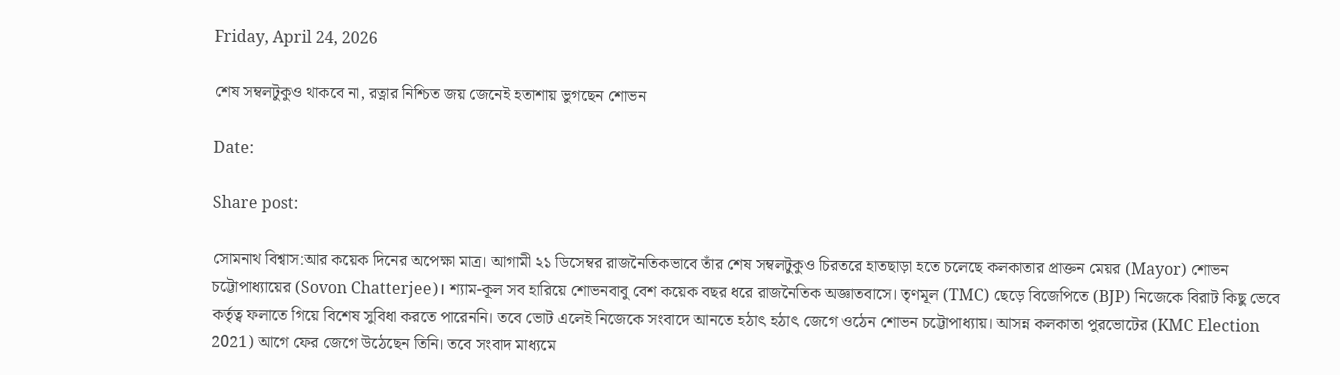Friday, April 24, 2026

শেষ সম্বলটুকুও থাকবে না, রত্নার নিশ্চিত জয় জেনেই হতাশায় ভুগছেন শোভন

Date:

Share post:

সোমনাথ বিশ্বাস:আর কয়েক দিনের অপেক্ষা মাত্র। আগামী ২১ ডিসেম্বর রাজনৈতিকভাবে তাঁর শেষ সম্বলটুকুও চিরতরে হাতছাড়া হতে চলেছে কলকাতার প্রাক্তন মেয়র (Mayor) শোভন চট্টোপাধ্যায়ের (Sovon Chatterjee)। শ্যাম-কূল সব হারিয়ে শোভনবাবু বেশ কয়েক বছর ধরে রাজনৈতিক অজ্ঞাতবাসে। তৃণমূল (TMC) ছেড়ে বিজেপিতে (BJP) নিজেকে বিরাট কিছু ভেবে কর্তৃত্ব ফলাতে গিয়ে বিশেষ সুবিধা করতে পারেননি। তবে ভোট এলেই নিজেকে সংবাদে আনতে হঠাৎ হঠাৎ জেগে ওঠেন শোভন চট্টোপাধ্যায়। আসন্ন কলকাতা পুরভোটের (KMC Election 2021) আগে ফের জেগে উঠেছেন তিনি। তবে সংবাদ মাধ্যমে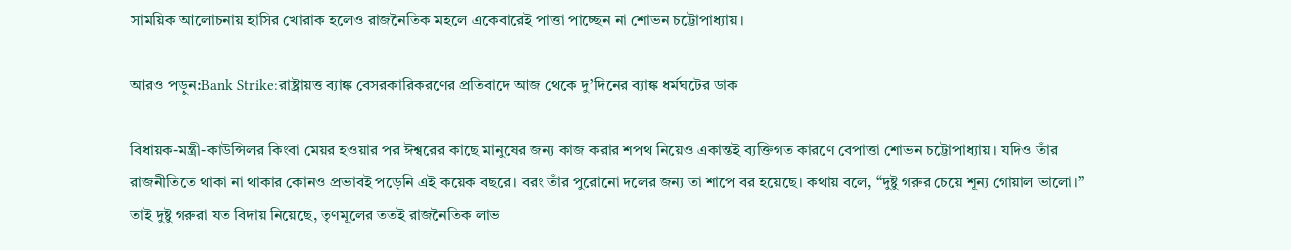সাময়িক আলোচনায় হাসির খোরাক হলেও রাজনৈতিক মহলে একেবারেই পাত্তা পাচ্ছেন না শোভন চট্টোপাধ্যায়।

আরও পড়ুন:Bank Strike:রাষ্ট্রায়ত্ত ব্যাঙ্ক বেসরকারিকরণের প্রতিবাদে আজ থেকে দু’দিনের ব্যাঙ্ক ধর্মঘটের ডাক

বিধায়ক-মন্ত্রী-কাউন্সিলর কিংবা মেয়র হওয়ার পর ঈশ্বরের কাছে মানুষের জন্য কাজ করার শপথ নিয়েও একান্তই ব্যক্তিগত কারণে বেপাত্তা শোভন চট্টোপাধ্যায়। যদিও তাঁর রাজনীতিতে থাকা না থাকার কোনও প্রভাবই পড়েনি এই কয়েক বছরে। বরং তাঁর পুরোনো দলের জন্য তা শাপে বর হয়েছে। কথায় বলে, “দুষ্টু গরুর চেয়ে শূন্য গোয়াল ভালো।” তাই দুষ্টু গরুরা যত বিদায় নিয়েছে, তৃণমূলের ততই রাজনৈতিক লাভ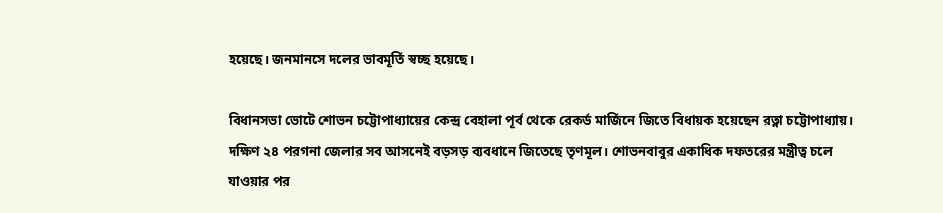হয়েছে। জনমানসে দলের ভাবমূর্তি স্বচ্ছ হয়েছে।

বিধানসভা ভোটে শোভন চট্টোপাধ্যায়ের কেন্দ্র বেহালা পূর্ব থেকে রেকর্ড মার্জিনে জিতে বিধায়ক হয়েছেন রত্না চট্টোপাধ্যায়। দক্ষিণ ২৪ পরগনা জেলার সব আসনেই বড়সড় ব্যবধানে জিতেছে তৃণমূল। শোভনবাবুর একাধিক দফতরের মন্ত্রীত্ব চলে যাওয়ার পর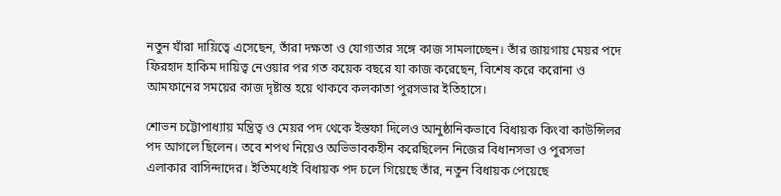নতুন যাঁরা দায়িত্বে এসেছেন, তাঁরা দক্ষতা ও যোগ্যতার সঙ্গে কাজ সামলাচ্ছেন। তাঁর জায়গায় মেয়র পদে ফিরহাদ হাকিম দায়িত্ব নেওয়ার পর গত কয়েক বছরে যা কাজ করেছেন, বিশেষ করে করোনা ও আমফানের সময়ের কাজ দৃষ্টান্ত হয়ে থাকবে কলকাতা পুরসভার ইতিহাসে।

শোভন চট্টোপাধ্যায় মন্ত্রিত্ব ও মেয়র পদ থেকে ইস্তফা দিলেও আনুষ্ঠানিকভাবে বিধায়ক কিংবা কাউন্সিলর পদ আগলে ছিলেন। তবে শপথ নিয়েও অভিভাবকহীন করেছিলেন নিজের বিধানসভা ও পুরসভা এলাকার বাসিন্দাদের। ইতিমধ্যেই বিধায়ক পদ চলে গিয়েছে তাঁর, নতুন বিধায়ক পেয়েছে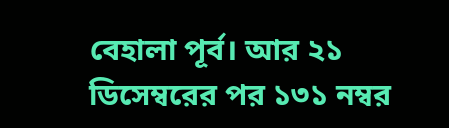বেহালা পূর্ব। আর ২১ ডিসেম্বরের পর ১৩১ নম্বর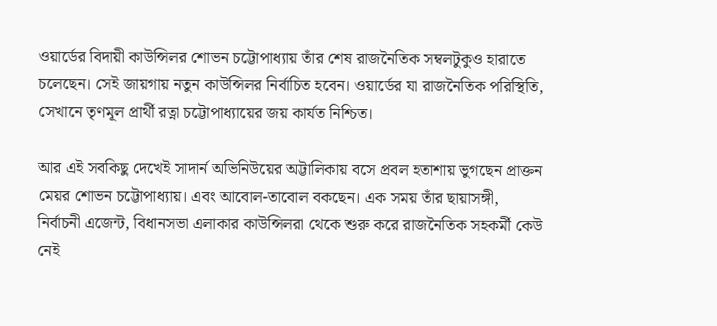ওয়ার্ডের বিদায়ী কাউন্সিলর শোভন চট্টোপাধ্যায় তাঁর শেষ রাজনৈতিক সম্বলটুকুও হারাতে চলেছেন। সেই জায়গায় নতুন কাউন্সিলর নির্বাচিত হবেন। ওয়ার্ডের যা রাজনৈতিক পরিস্থিতি, সেখানে তৃণমূল প্রার্থী রত্না চট্টোপাধ্যায়ের জয় কার্যত নিশ্চিত।

আর এই সবকিছু দেখেই সাদার্ন অভিনিউয়ের অট্টালিকায় বসে প্রবল হতাশায় ভুগছেন প্রাক্তন মেয়র শোভন চট্টোপাধ্যায়। এবং আবোল-তাবোল বকছেন। এক সময় তাঁর ছায়াসঙ্গী, নির্বাচনী এজেন্ট, বিধানসভা এলাকার কাউন্সিলরা থেকে শুরু করে রাজনৈতিক সহকর্মী কেউ নেই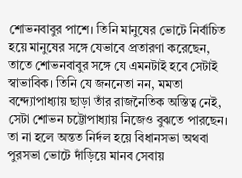শোভনবাবুর পাশে। তিনি মানুষের ভোটে নির্বাচিত হয়ে মানুষের সঙ্গে যেভাবে প্রতারণা করেছেন, তাতে শোভনবাবুর সঙ্গে যে এমনটাই হবে সেটাই স্বাভাবিক। তিনি যে জননেতা নন, মমতা বন্দ্যোপাধ্যায় ছাড়া তাঁর রাজনৈতিক অস্তিত্ব নেই, সেটা শোভন চট্টোপাধ্যায় নিজেও বুঝতে পারছেন। তা না হলে অন্তত নির্দল হয়ে বিধানসভা অথবা পুরসভা ভোটে দাঁড়িয়ে মানব সেবায়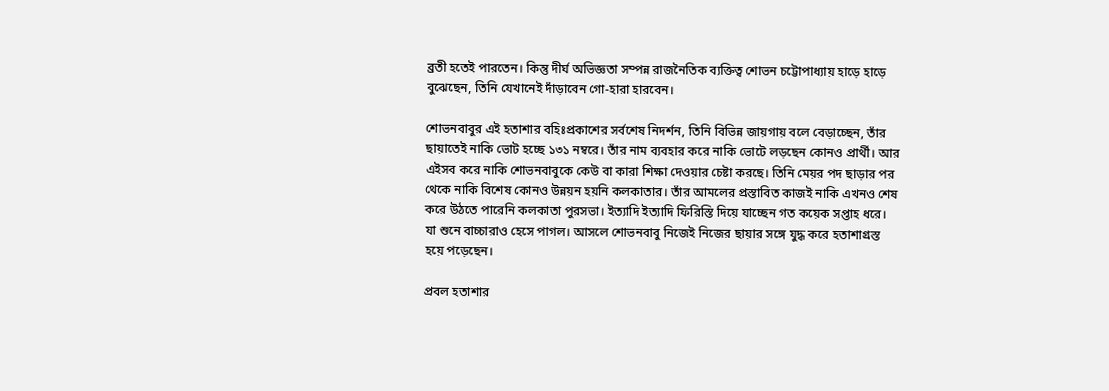ব্রতী হতেই পারতেন। কিন্তু দীর্ঘ অভিজ্ঞতা সম্পন্ন রাজনৈতিক ব্যক্তিত্ব শোভন চট্টোপাধ্যায় হাড়ে হাড়ে বুঝেছেন, তিনি যেখানেই দাঁড়াবেন গো-হারা হারবেন।

শোভনবাবুর এই হতাশার বহিঃপ্রকাশের সর্বশেষ নিদর্শন, তিনি বিভিন্ন জায়গায় বলে বেড়াচ্ছেন, তাঁর ছায়াতেই নাকি ভোট হচ্ছে ১৩১ নম্বরে। তাঁর নাম ব্যবহার করে নাকি ভোটে লড়ছেন কোনও প্রার্থী। আর এইসব করে নাকি শোভনবাবুকে কেউ বা কারা শিক্ষা দেওয়ার চেষ্টা করছে। তিনি মেয়র পদ ছাড়ার পর থেকে নাকি বিশেষ কোনও উন্নয়ন হয়নি কলকাতার। তাঁর আমলের প্রস্তাবিত কাজই নাকি এখনও শেষ করে উঠতে পারেনি কলকাতা পুরসভা। ইত্যাদি ইত্যাদি ফিরিস্তি দিয়ে যাচ্ছেন গত কয়েক সপ্তাহ ধরে। যা শুনে বাচ্চারাও হেসে পাগল। আসলে শোভনবাবু নিজেই নিজের ছায়ার সঙ্গে যুদ্ধ করে হতাশাগ্রস্ত হয়ে পড়েছেন।

প্রবল হতাশার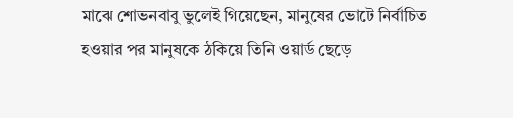মাঝে শোভনবাবু ভুলেই গিয়েছেন, মানুষের ভোটে নির্বাচিত হওয়ার পর মানুষকে ঠকিয়ে তিনি ওয়ার্ড ছেড়ে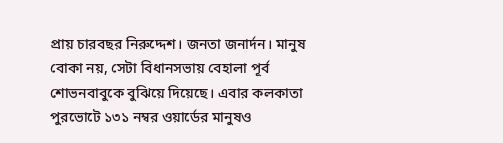প্রায় চারবছর নিরুদ্দেশ। জনতা জনার্দন। মানুষ বোকা নয়, সেটা বিধানসভায় বেহালা পূর্ব শোভনবাবুকে বুঝিয়ে দিয়েছে। এবার কলকাতা পুরভোটে ১৩১ নম্বর ওয়ার্ডের মানুষও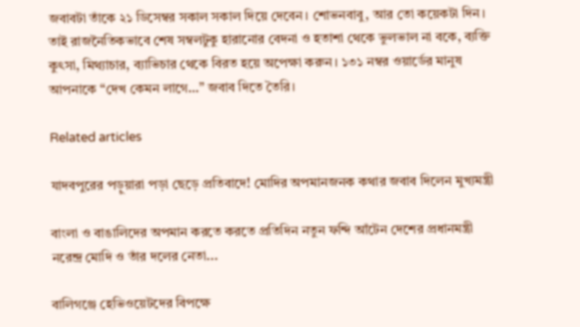জবাবটা তাঁকে ২১ ডিসেম্বর সকাল সকাল দিয়ে দেবেন। শোভনবাবু, আর তো কয়েকটা দিন। তাই রাজনৈতিকভাবে শেষ সম্বলটুকু হারানোর বেদনা ও হতাশা থেকে ভুলভাল না বকে, ব্যক্তি কুৎসা, মিথ্যাচার, ব্যাভিচার থেকে বিরত হয়ে অপেক্ষা করুন। ১৩১ নম্বর ওয়ার্ডের মানুষ আপনাকে “দেখ কেমন লাগে…” জবাব দিতে তৈরি।

Related articles

যাদবপুরের পড়ুয়ারা পড়া ছেড়ে প্রতিবাদে! মোদির অপমানজনক কথার জবাব দিলেন মুখ্যমন্ত্রী

বাংলা ও বাঙালিদের অপমান করতে করতে প্রতিদিন নতুন ফন্দি আঁটেন দেশের প্রধানমন্ত্রী নরেন্দ্র মোদি ও তাঁর দলের নেতা...

বালিগঞ্জে হেভিওয়েটদের বিপক্ষে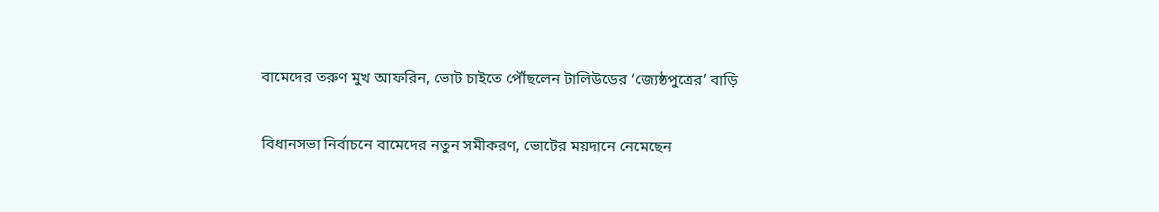বামেদের তরুণ মুখ আফরিন, ভোট চাইতে পৌঁছলেন টালিউডের ‘জ্যেষ্ঠপুত্রের’ বাড়ি

বিধানসভা নির্বাচনে বামেদের নতুন সমীকরণ, ভোটের ময়দানে নেমেছেন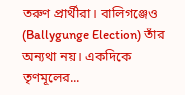তরুণ প্রার্থীরা। বালিগঞ্জেও (Ballygunge Election) তাঁর অন্যথা নয়। একদিকে তৃণমূলের...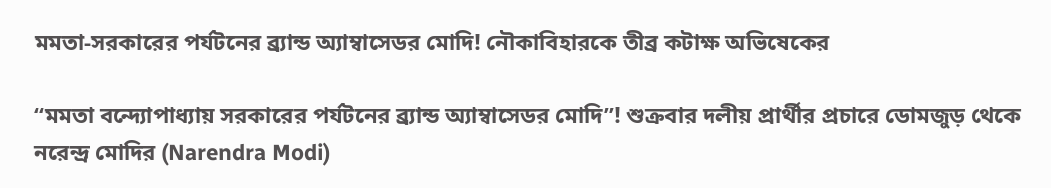মমতা-সরকারের পর্যটনের ব্র্যান্ড অ্যাম্বাসেডর মোদি! নৌকাবিহারকে তীব্র কটাক্ষ অভিষেকের

“মমতা বন্দ্যোপাধ্যায় সরকারের পর্যটনের ব্র্যান্ড অ্যাম্বাসেডর মোদি”! শুক্রবার দলীয় প্রার্থীর প্রচারে ডোমজুড় থেকে নরেন্দ্র মোদির (Narendra Modi)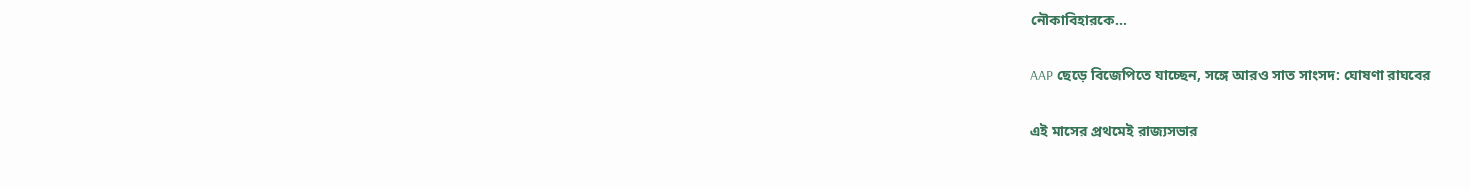নৌকাবিহারকে...

AAP ছেড়ে বিজেপিতে যাচ্ছেন, সঙ্গে আরও সাত সাংসদ: ঘোষণা রাঘবের

এই মাসের প্রথমেই রাজ্যসভার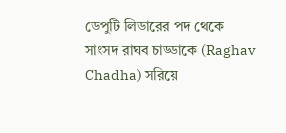ডেপুটি লিডারের পদ থেকে সাংসদ রাঘব চাড্ডাকে (Raghav Chadha) সরিয়ে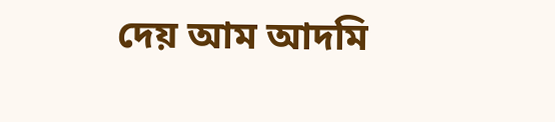দেয় আম আদমি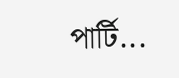পার্টি...